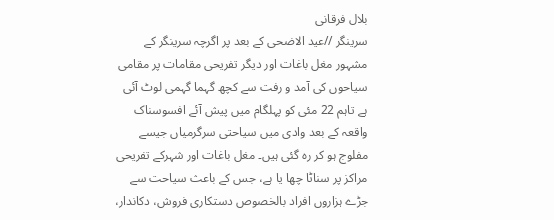بلال فرقانی
سرینگر //عید الاضحی کے بعد پر اگرچہ سرینگر کے مشہور مغل باغات اور دیگر تفریحی مقامات پر مقامی سیاحوں کی آمد و رفت سے کچھ گہما گہمی لوٹ آئی ہے تاہم 22 مئی کو پہلگام میں پیش آئے افسوسناک واقعہ کے بعد وادی میں سیاحتی سرگرمیاں جیسے مفلوج ہو کر رہ گئی ہیں۔ مغل باغات اور شہرکے تفریحی مراکز پر سناٹا چھا یا ہے، جس کے باعث سیاحت سے جڑے ہزاروں افراد بالخصوص دستکاری فروش، دکاندار،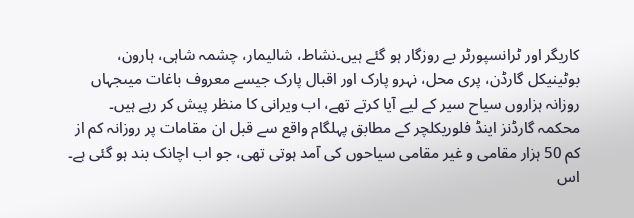کاریگر اور ٹرانسپورٹر بے روزگار ہو گئے ہیں۔نشاط، شالیمار، چشمہ شاہی، ہارون، بوٹینیکل گارڈن، پری محل، نہرو پارک اور اقبال پارک جیسے معروف باغات میںجہاں روزانہ ہزاروں سیاح سیر کے لیے آیا کرتے تھے، اب ویرانی کا منظر پیش کر رہے ہیں۔ محکمہ گارڈنز اینڈ فلوریکلچر کے مطابق پہلگام واقع سے قبل ان مقامات پر روزانہ کم از کم 50 ہزار مقامی و غیر مقامی سیاحوں کی آمد ہوتی تھی، جو اب اچانک بند ہو گئی ہے۔ اس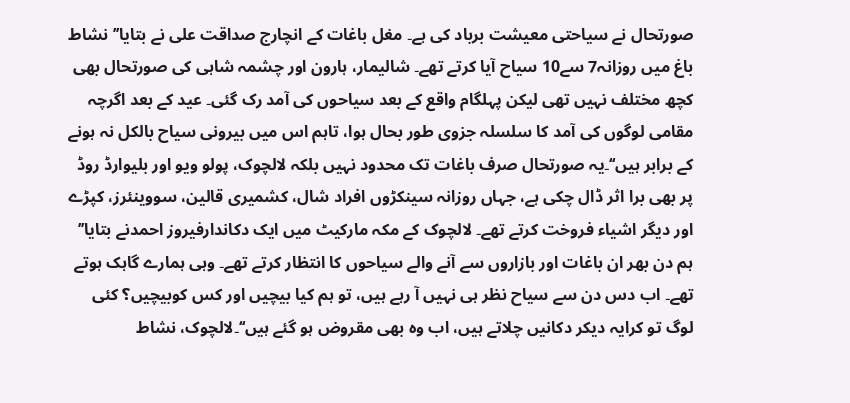صورتحال نے سیاحتی معیشت برباد کی ہے۔ مغل باغات کے انچارج صداقت علی نے بتایا’’نشاط باغ میں روزانہ7 سے10 سیاح آیا کرتے تھے۔ شالیمار، ہارون اور چشمہ شاہی کی صورتحال بھی کچھ مختلف نہیں تھی لیکن پہلگام واقع کے بعد سیاحوں کی آمد رک گئی۔ عید کے بعد اگرچہ مقامی لوگوں کی آمد کا سلسلہ جزوی طور بحال ہوا، تاہم اس میں بیرونی سیاح بالکل نہ ہونے کے برابر ہیں‘‘۔یہ صورتحال صرف باغات تک محدود نہیں بلکہ لالچوک، پولو ویو اور بلیوارڈ روڈ پر بھی برا اثر ڈال چکی ہے، جہاں روزانہ سینکڑوں افراد شال، کشمیری قالین، سووینئرز، کپڑے اور دیگر اشیاء فروخت کرتے تھے۔ لالچوک کے مکہ مارکیٹ میں ایک دکاندارفیروز احمدنے بتایا’’ ہم دن بھر ان باغات اور بازاروں سے آنے والے سیاحوں کا انتظار کرتے تھے۔ وہی ہمارے گاہک ہوتے تھے۔ اب دس دن سے سیاح نظر ہی نہیں آ رہے ہیں، تو ہم کیا بیچیں اور کس کوبیچیں؟ کئی لوگ تو کرایہ دیکر دکانیں چلاتے ہیں، اب وہ بھی مقروض ہو گئے ہیں‘‘۔لالچوک، نشاط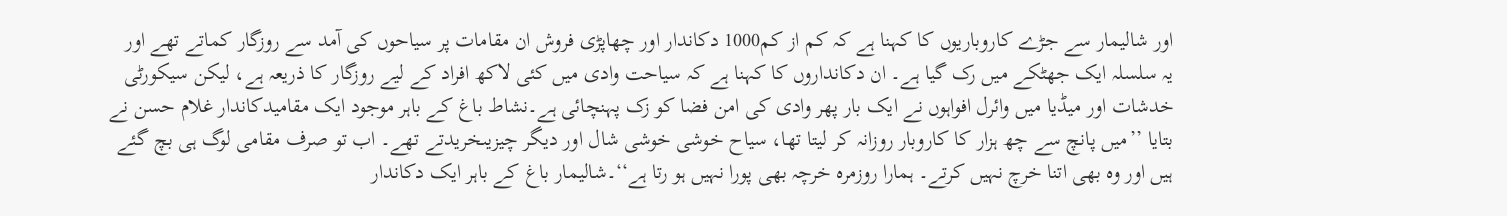اور شالیمار سے جڑے کاروباریوں کا کہنا ہے کہ کم از کم1000 دکاندار اور چھاپڑی فروش ان مقامات پر سیاحوں کی آمد سے روزگار کماتے تھے اور یہ سلسلہ ایک جھٹکے میں رک گیا ہے۔ ان دکانداروں کا کہنا ہے کہ سیاحت وادی میں کئی لاکھ افراد کے لیے روزگار کا ذریعہ ہے، لیکن سیکورٹی خدشات اور میڈیا میں وائرل افواہوں نے ایک بار پھر وادی کی امن فضا کو زک پہنچائی ہے۔نشاط باغ کے باہر موجود ایک مقامیدکاندار غلام حسن نے بتایا ’’میں پانچ سے چھ ہزار کا کاروبار روزانہ کر لیتا تھا، سیاح خوشی خوشی شال اور دیگر چیزیںخریدتے تھے۔ اب تو صرف مقامی لوگ ہی بچ گئے ہیں اور وہ بھی اتنا خرچ نہیں کرتے۔ ہمارا روزمرہ خرچہ بھی پورا نہیں ہو رتا ہے‘‘۔شالیمار باغ کے باہر ایک دکاندار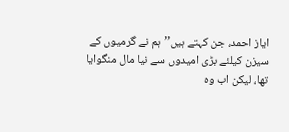ایاز احمد، جن کہتے ہیں’’ہم نے گرمیوں کے سیزن کیلئے بڑی امیدوں سے نیا مال منگوایا تھا، لیکن اب وہ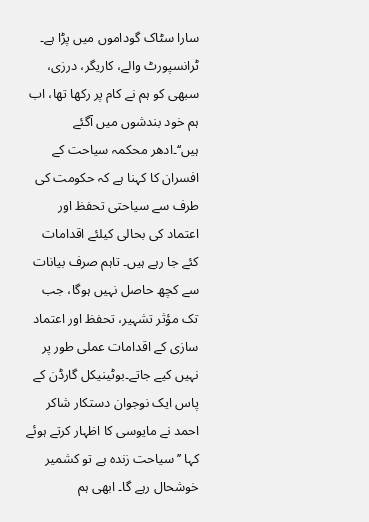سارا سٹاک گوداموں میں پڑا ہے۔ ٹرانسپورٹ والے، کاریگر، درزی، سبھی کو ہم نے کام پر رکھا تھا، اب ہم خود بندشوں میں آگئے ہیں‘‘۔ادھر محکمہ سیاحت کے افسران کا کہنا ہے کہ حکومت کی طرف سے سیاحتی تحفظ اور اعتماد کی بحالی کیلئے اقدامات کئے جا رہے ہیں۔ تاہم صرف بیانات سے کچھ حاصل نہیں ہوگا، جب تک مؤثر تشہیر، تحفظ اور اعتماد سازی کے اقدامات عملی طور پر نہیں کیے جاتے۔بوٹینیکل گارڈن کے پاس ایک نوجوان دستکار شاکر احمد نے مایوسی کا اظہار کرتے ہوئے کہا ’’سیاحت زندہ ہے تو کشمیر خوشحال رہے گا۔ ابھی ہم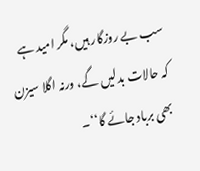سب بے روزگار ہیں، مگر امید ہے کہ حالات بدلیں گے، ورنہ اگلا سیزن بھی برباد جائے گا‘‘۔